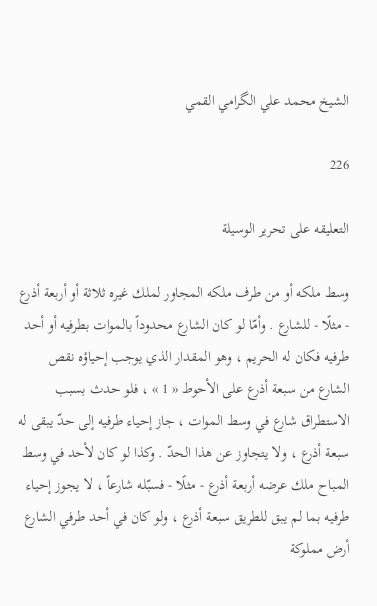الشيخ محمد علي الگرامي القمي

226

التعليقه على تحرير الوسيلة

وسط ملكه أو من طرف ملكه المجاور لملك غيره ثلاثة أو أربعة أذرع - مثلًا - للشارع . وأمّا لو كان الشارع محدوداً بالموات بطرفيه أو أحد طرفيه فكان له الحريم ، وهو المقدار الذي يوجب إحياؤه نقص الشارع من سبعة أذرع على الأحوط « 1 » ، فلو حدث بسبب الاستطراق شارع في وسط الموات ، جاز إحياء طرفيه إلى حدّ يبقى له سبعة أذرع ، ولا يتجاوز عن هذا الحدّ . وكذا لو كان لأحد في وسط المباح ملك عرضه أربعة أذرع - مثلًا - فسبّله شارعاً ، لا يجوز إحياء طرفيه بما لم يبق للطريق سبعة أذرع ، ولو كان في أحد طرفي الشارع أرض مملوكة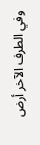وفي الطرف الآخر أرض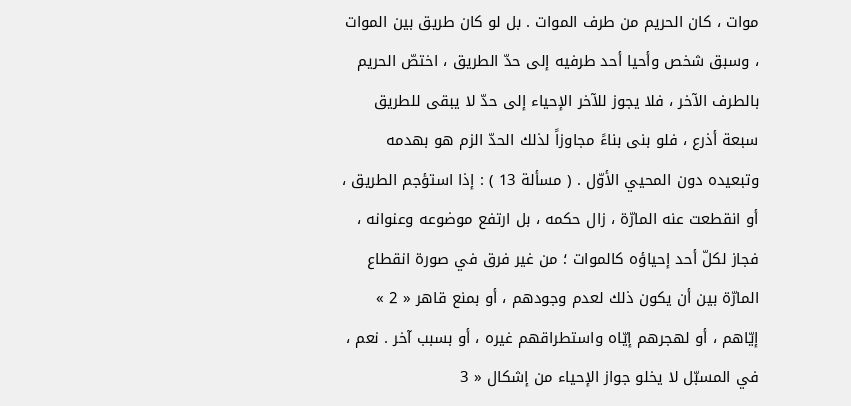موات ، كان الحريم من طرف الموات . بل لو كان طريق بين الموات ، وسبق شخص وأحيا أحد طرفيه إلى حدّ الطريق ، اختصّ الحريم بالطرف الآخر ، فلا يجوز للآخر الإحياء إلى حدّ لا يبقى للطريق سبعة أذرع ، فلو بنى بناءً مجاوزاً لذلك الحدّ الزم هو بهدمه وتبعيده دون المحيي الأوّل . ( مسألة 13 ) : إذا استؤجم الطريق ، أو انقطعت عنه المارّة ، زال حكمه ، بل ارتفع موضوعه وعنوانه ، فجاز لكلّ أحد إحياؤه كالموات ؛ من غير فرق في صورة انقطاع المارّة بين أن يكون ذلك لعدم وجودهم ، أو بمنع قاهر « 2 » إيّاهم ، أو لهجرهم إيّاه واستطراقهم غيره ، أو بسبب آخر . نعم ، في المسبّل لا يخلو جواز الإحياء من إشكال « 3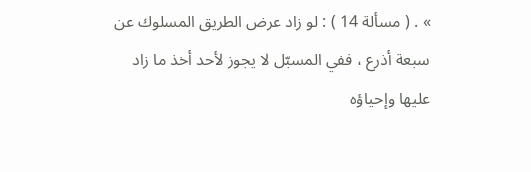» . ( مسألة 14 ) : لو زاد عرض الطريق المسلوك عن سبعة أذرع ، ففي المسبّل لا يجوز لأحد أخذ ما زاد عليها وإحياؤه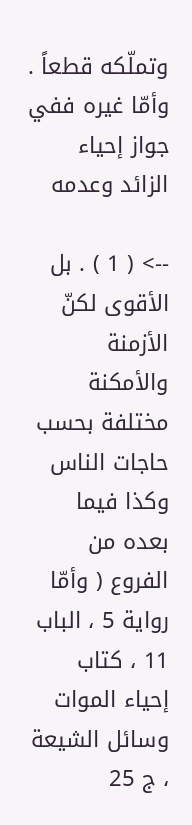وتملّكه قطعاً . وأمّا غيره ففي جواز إحياء الزائد وعدمه

--> ( 1 ) . بل الأقوى لكنّ الأزمنة والأمكنة مختلفة بحسب حاجات الناس وكذا فيما بعده من الفروع ( وأمّا رواية 5 ، الباب 11 ، كتاب إحياء الموات وسائل الشيعة ، ج 25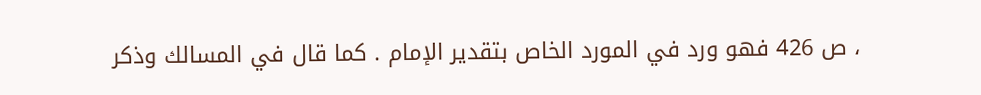، ص 426 فهو ورد في المورد الخاص بتقدير الإمام . كما قال في المسالك وذكر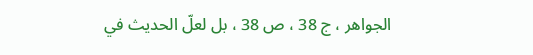الجواهر ، ج 38 ، ص 38 ، بل لعلّ الحديث في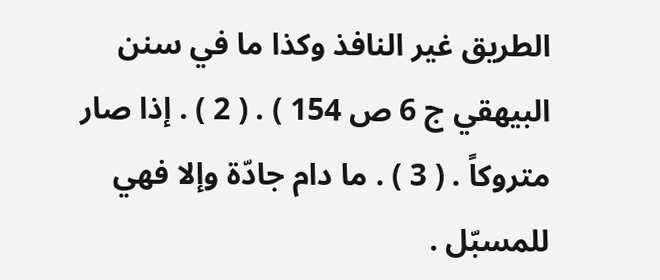الطريق غير النافذ وكذا ما في سنن البيهقي ج 6 ص 154 ) . ( 2 ) . إذا صار متروكاً . ( 3 ) . ما دام جادّة وإلا فهي للمسبّل .